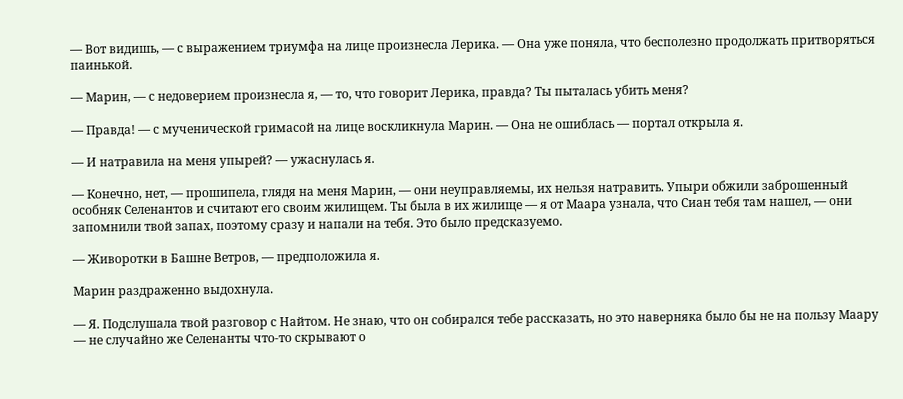— Вот видишь, — с выражением триумфа на лице произнесла Лерика. — Она уже поняла, что бесполезно продолжать притворяться паинькой.

— Марин, — с недоверием произнесла я, — то, что говорит Лерика, правда? Ты пыталась убить меня?

— Правда! — с мученической гримасой на лице воскликнула Марин. — Она не ошиблась — портал открыла я.

— И натравила на меня упырей? — ужаснулась я.

— Конечно, нет, — прошипела, глядя на меня Марин, — они неуправляемы, их нельзя натравить. Упыри обжили заброшенный особняк Селенантов и считают его своим жилищем. Ты была в их жилище — я от Маара узнала, что Сиан тебя там нашел, — они запомнили твой запах, поэтому сразу и напали на тебя. Это было предсказуемо.

— Живоротки в Башне Ветров, — предположила я.

Марин раздраженно выдохнула.

— Я. Подслушала твой разговор с Найтом. Не знаю, что он собирался тебе рассказать, но это наверняка было бы не на пользу Маару — не случайно же Селенанты что-то скрывают о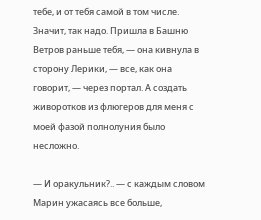тебе, и от тебя самой в том числе. Значит, так надо. Пришла в Башню Ветров раньше тебя, — она кивнула в сторону Лерики, — все, как она говорит, — через портал. А создать живоротков из флюгеров для меня с моей фазой полнолуния было несложно.

— И оракульник?.. — с каждым словом Марин ужасаясь все больше,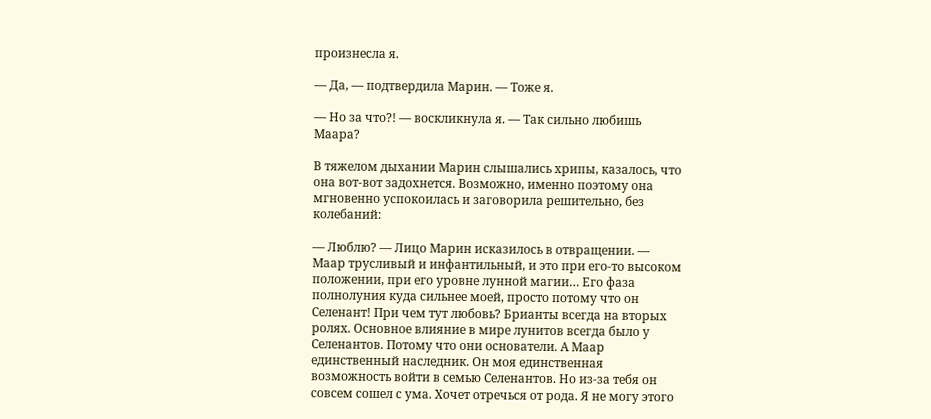произнесла я.

— Да, — подтвердила Марин. — Тоже я.

— Но за что?! — воскликнула я. — Так сильно любишь Маара?

В тяжелом дыхании Марин слышались хрипы, казалось, что она вот-вот задохнется. Возможно, именно поэтому она мгновенно успокоилась и заговорила решительно, без колебаний:

— Люблю? — Лицо Марин исказилось в отвращении. — Маар трусливый и инфантильный, и это при его-то высоком положении, при его уровне лунной магии… Его фаза полнолуния куда сильнее моей, просто потому что он Селенант! При чем тут любовь? Брианты всегда на вторых ролях. Основное влияние в мире лунитов всегда было у Селенантов. Потому что они основатели. А Маар единственный наследник. Он моя единственная возможность войти в семью Селенантов. Но из-за тебя он совсем сошел с ума. Хочет отречься от рода. Я не могу этого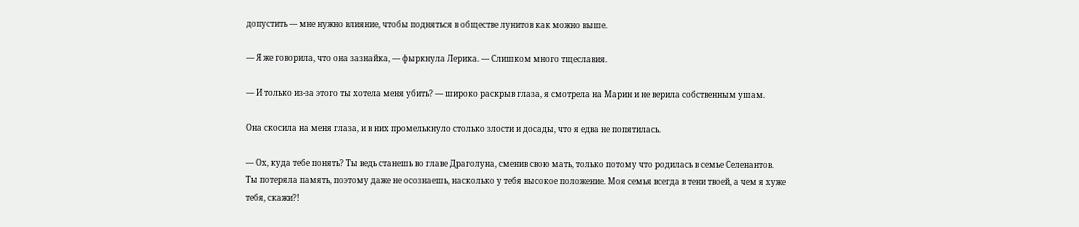допустить — мне нужно влияние, чтобы подняться в обществе лунитов как можно выше.

— Я же говорила, что она зазнайка, — фыркнула Лерика. — Слишком много тщеславия.

— И только из-за этого ты хотела меня убить? — широко раскрыв глаза, я смотрела на Марин и не верила собственным ушам.

Она скосила на меня глаза, и в них промелькнуло столько злости и досады, что я едва не попятилась.

— Ох, куда тебе понять? Ты ведь станешь во главе Драголуна, сменив свою мать, только потому что родилась в семье Селенантов. Ты потеряла память, поэтому даже не осознаешь, насколько у тебя высокое положение. Моя семья всегда в тени твоей, а чем я хуже тебя, скажи?!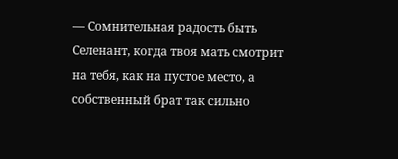— Сомнительная радость быть Селенант, когда твоя мать смотрит на тебя, как на пустое место, а собственный брат так сильно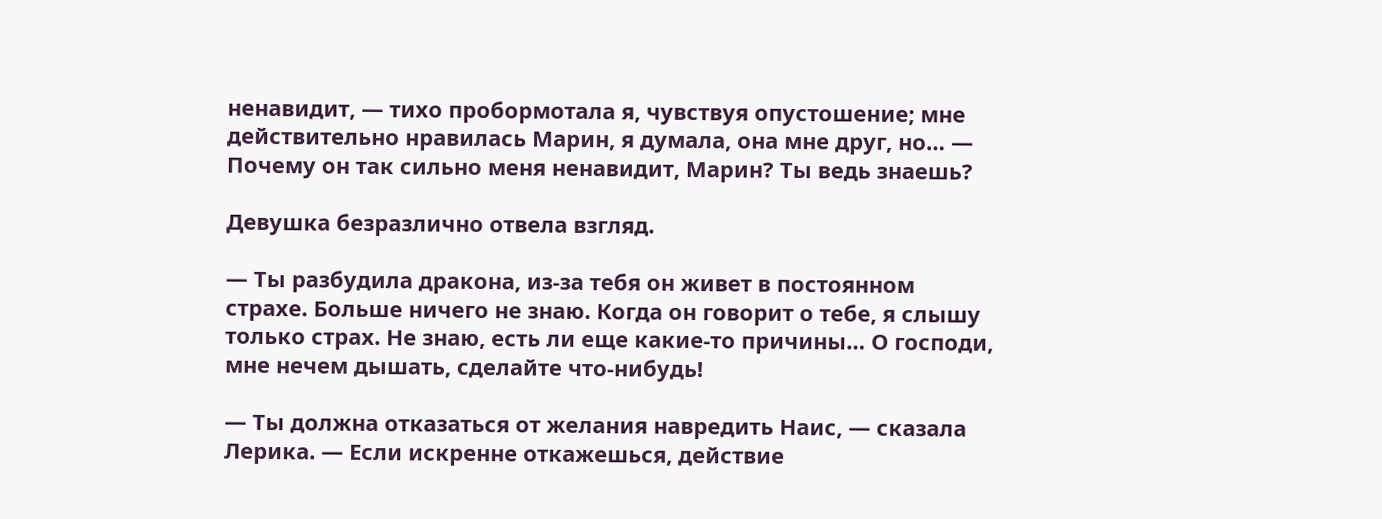ненавидит, — тихо пробормотала я, чувствуя опустошение; мне действительно нравилась Марин, я думала, она мне друг, но… — Почему он так сильно меня ненавидит, Марин? Ты ведь знаешь?

Девушка безразлично отвела взгляд.

— Ты разбудила дракона, из-за тебя он живет в постоянном страхе. Больше ничего не знаю. Когда он говорит о тебе, я слышу только страх. Не знаю, есть ли еще какие-то причины… О господи, мне нечем дышать, сделайте что-нибудь!

— Ты должна отказаться от желания навредить Наис, — сказала Лерика. — Если искренне откажешься, действие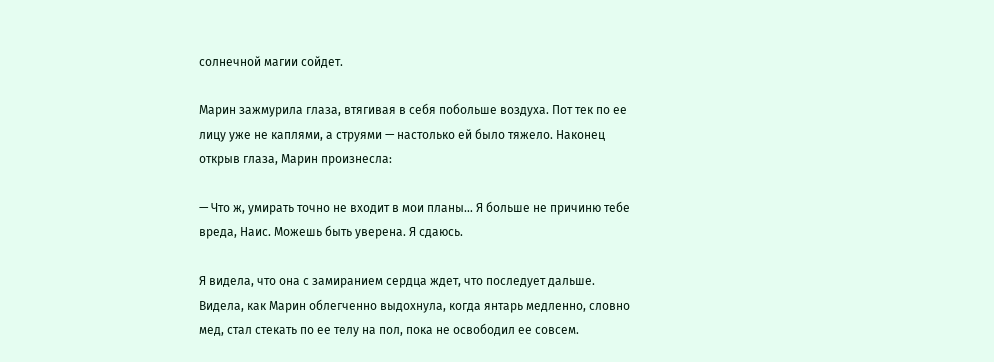солнечной магии сойдет.

Марин зажмурила глаза, втягивая в себя побольше воздуха. Пот тек по ее лицу уже не каплями, а струями — настолько ей было тяжело. Наконец открыв глаза, Марин произнесла:

— Что ж, умирать точно не входит в мои планы… Я больше не причиню тебе вреда, Наис. Можешь быть уверена. Я сдаюсь.

Я видела, что она с замиранием сердца ждет, что последует дальше. Видела, как Марин облегченно выдохнула, когда янтарь медленно, словно мед, стал стекать по ее телу на пол, пока не освободил ее совсем.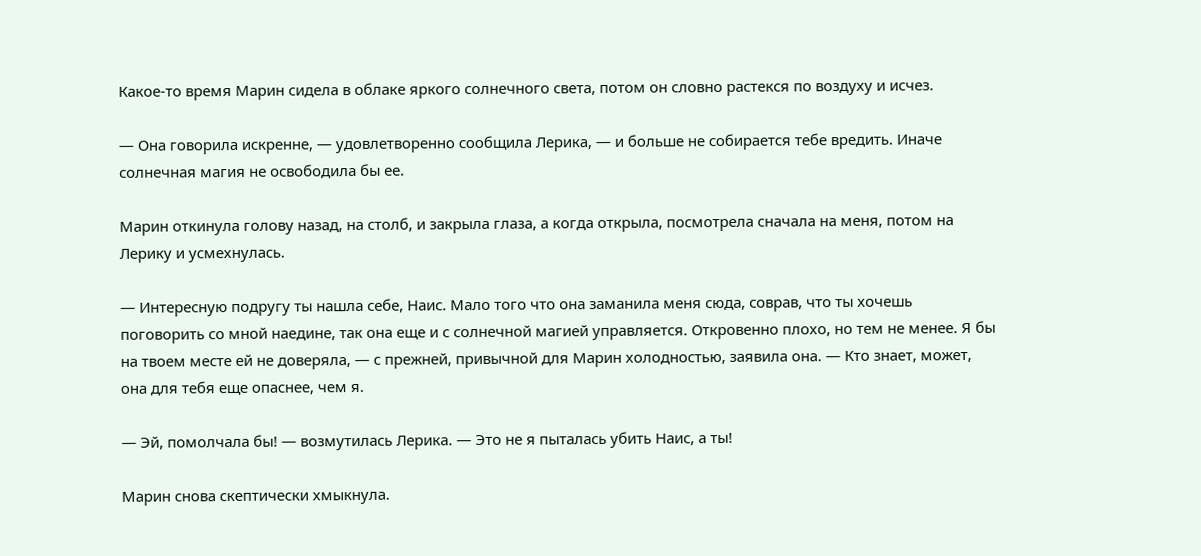Какое-то время Марин сидела в облаке яркого солнечного света, потом он словно растекся по воздуху и исчез.

— Она говорила искренне, — удовлетворенно сообщила Лерика, — и больше не собирается тебе вредить. Иначе солнечная магия не освободила бы ее.

Марин откинула голову назад, на столб, и закрыла глаза, а когда открыла, посмотрела сначала на меня, потом на Лерику и усмехнулась.

— Интересную подругу ты нашла себе, Наис. Мало того что она заманила меня сюда, соврав, что ты хочешь поговорить со мной наедине, так она еще и с солнечной магией управляется. Откровенно плохо, но тем не менее. Я бы на твоем месте ей не доверяла, — с прежней, привычной для Марин холодностью, заявила она. — Кто знает, может, она для тебя еще опаснее, чем я.

— Эй, помолчала бы! — возмутилась Лерика. — Это не я пыталась убить Наис, а ты!

Марин снова скептически хмыкнула.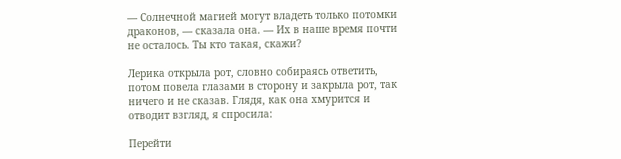— Солнечной магией могут владеть только потомки драконов, — сказала она. — Их в наше время почти не осталось. Ты кто такая, скажи?

Лерика открыла рот, словно собираясь ответить, потом повела глазами в сторону и закрыла рот, так ничего и не сказав. Глядя, как она хмурится и отводит взгляд, я спросила:

Перейти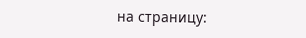на страницу: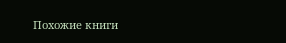Похожие книги